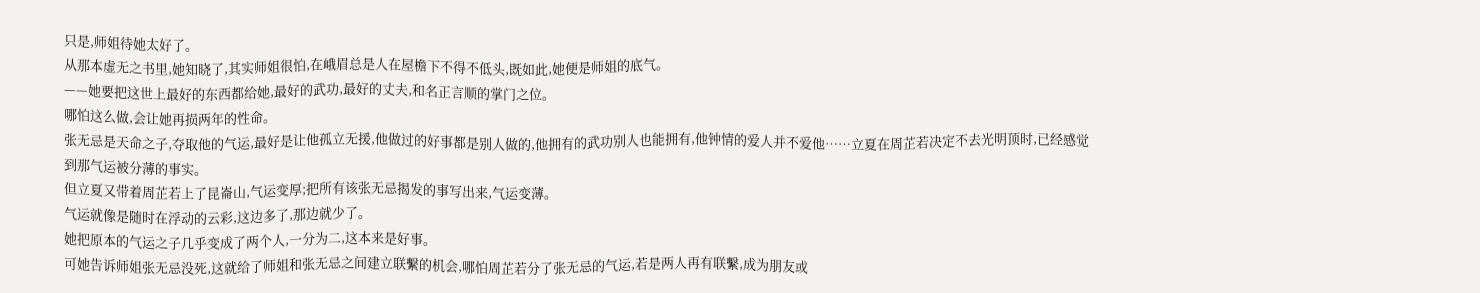只是,师姐待她太好了。
从那本虚无之书里,她知晓了,其实师姐很怕,在峨眉总是人在屋檐下不得不低头,既如此,她便是师姐的底气。
——她要把这世上最好的东西都给她,最好的武功,最好的丈夫,和名正言顺的掌门之位。
哪怕这么做,会让她再损两年的性命。
张无忌是天命之子,夺取他的气运,最好是让他孤立无援,他做过的好事都是别人做的,他拥有的武功别人也能拥有,他钟情的爱人并不爱他……立夏在周芷若决定不去光明顶时,已经感觉到那气运被分薄的事实。
但立夏又带着周芷若上了昆崙山,气运变厚;把所有该张无忌揭发的事写出来,气运变薄。
气运就像是随时在浮动的云彩,这边多了,那边就少了。
她把原本的气运之子几乎变成了两个人,一分为二,这本来是好事。
可她告诉师姐张无忌没死,这就给了师姐和张无忌之间建立联繫的机会,哪怕周芷若分了张无忌的气运,若是两人再有联繫,成为朋友或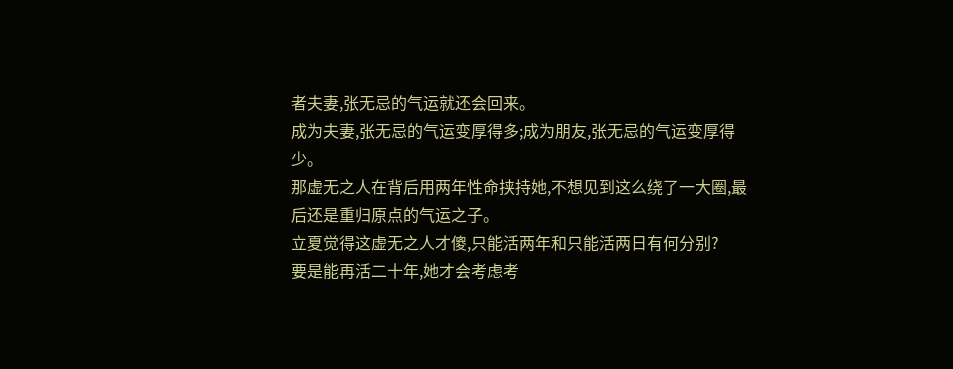者夫妻,张无忌的气运就还会回来。
成为夫妻,张无忌的气运变厚得多;成为朋友,张无忌的气运变厚得少。
那虚无之人在背后用两年性命挟持她,不想见到这么绕了一大圈,最后还是重归原点的气运之子。
立夏觉得这虚无之人才傻,只能活两年和只能活两日有何分别?
要是能再活二十年,她才会考虑考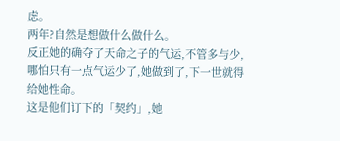虑。
两年?自然是想做什么做什么。
反正她的确夺了天命之子的气运,不管多与少,哪怕只有一点气运少了,她做到了,下一世就得给她性命。
这是他们订下的「契约」,她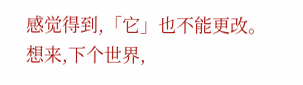感觉得到,「它」也不能更改。
想来,下个世界,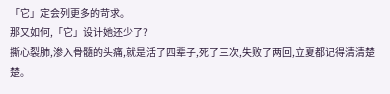「它」定会列更多的苛求。
那又如何,「它」设计她还少了?
撕心裂肺,渗入骨髓的头痛,就是活了四辈子,死了三次,失败了两回,立夏都记得清清楚楚。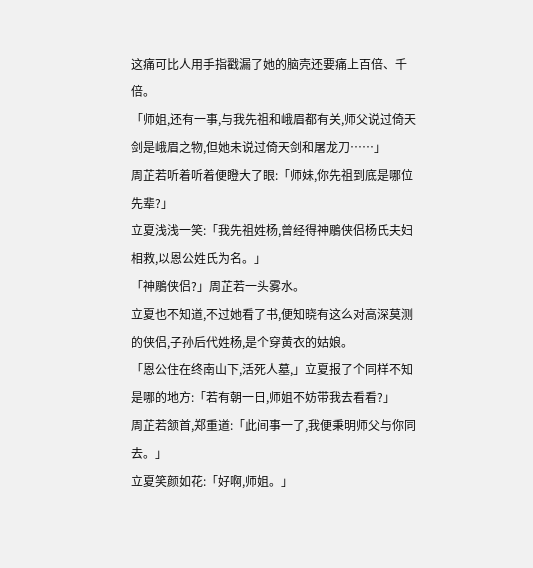这痛可比人用手指戳漏了她的脑壳还要痛上百倍、千倍。
「师姐,还有一事,与我先祖和峨眉都有关,师父说过倚天剑是峨眉之物,但她未说过倚天剑和屠龙刀……」
周芷若听着听着便瞪大了眼:「师妹,你先祖到底是哪位先辈?」
立夏浅浅一笑:「我先祖姓杨,曾经得神鵰侠侣杨氏夫妇相救,以恩公姓氏为名。」
「神鵰侠侣?」周芷若一头雾水。
立夏也不知道,不过她看了书,便知晓有这么对高深莫测的侠侣,子孙后代姓杨,是个穿黄衣的姑娘。
「恩公住在终南山下,活死人墓,」立夏报了个同样不知是哪的地方:「若有朝一日,师姐不妨带我去看看?」
周芷若颔首,郑重道:「此间事一了,我便秉明师父与你同去。」
立夏笑颜如花:「好啊,师姐。」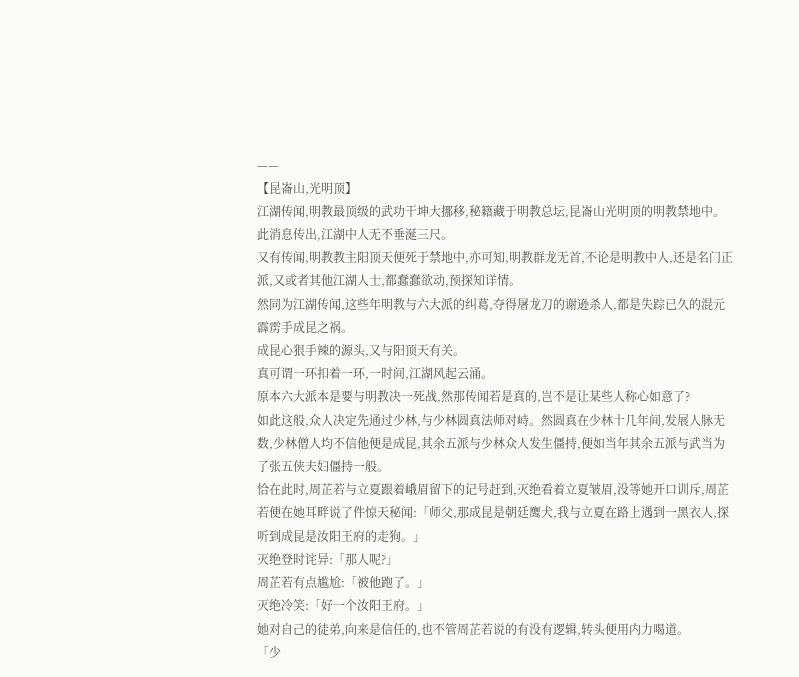——
【昆崙山,光明顶】
江湖传闻,明教最顶级的武功干坤大挪移,秘籍藏于明教总坛,昆崙山光明顶的明教禁地中。
此消息传出,江湖中人无不垂涎三尺。
又有传闻,明教教主阳顶天便死于禁地中,亦可知,明教群龙无首,不论是明教中人,还是名门正派,又或者其他江湖人士,都蠢蠢欲动,预探知详情。
然同为江湖传闻,这些年明教与六大派的纠葛,夺得屠龙刀的谢逊杀人,都是失踪已久的混元霹雳手成昆之祸。
成昆心狠手辣的源头,又与阳顶天有关。
真可谓一环扣着一环,一时间,江湖风起云涌。
原本六大派本是要与明教决一死战,然那传闻若是真的,岂不是让某些人称心如意了?
如此这般,众人决定先通过少林,与少林圆真法师对峙。然圆真在少林十几年间,发展人脉无数,少林僧人均不信他便是成昆,其余五派与少林众人发生僵持,便如当年其余五派与武当为了张五侠夫妇僵持一般。
恰在此时,周芷若与立夏跟着峨眉留下的记号赶到,灭绝看着立夏皱眉,没等她开口训斥,周芷若便在她耳畔说了件惊天秘闻:「师父,那成昆是朝廷鹰犬,我与立夏在路上遇到一黑衣人,探听到成昆是汝阳王府的走狗。」
灭绝登时诧异:「那人呢?」
周芷若有点尴尬:「被他跑了。」
灭绝冷笑:「好一个汝阳王府。」
她对自己的徒弟,向来是信任的,也不管周芷若说的有没有逻辑,转头便用内力喝道。
「少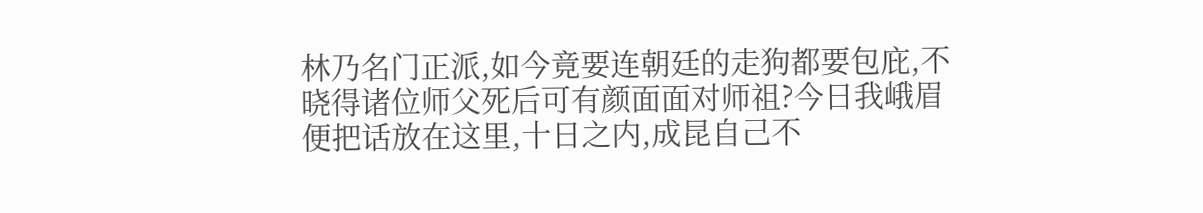林乃名门正派,如今竟要连朝廷的走狗都要包庇,不晓得诸位师父死后可有颜面面对师祖?今日我峨眉便把话放在这里,十日之内,成昆自己不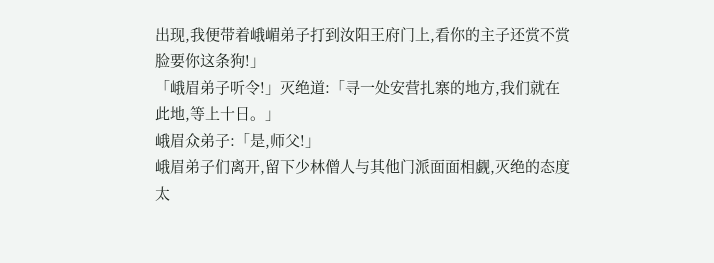出现,我便带着峨嵋弟子打到汝阳王府门上,看你的主子还赏不赏脸要你这条狗!」
「峨眉弟子听令!」灭绝道:「寻一处安营扎寨的地方,我们就在此地,等上十日。」
峨眉众弟子:「是,师父!」
峨眉弟子们离开,留下少林僧人与其他门派面面相觑,灭绝的态度太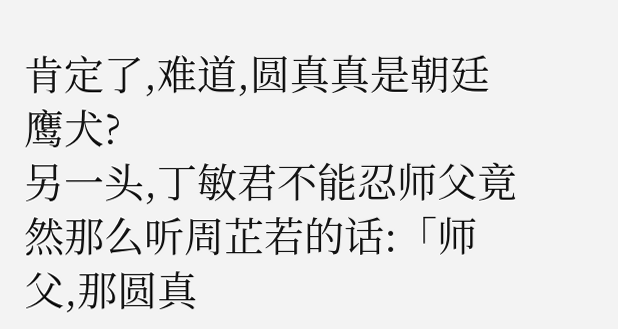肯定了,难道,圆真真是朝廷鹰犬?
另一头,丁敏君不能忍师父竟然那么听周芷若的话:「师父,那圆真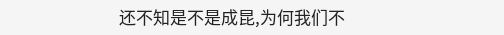还不知是不是成昆,为何我们不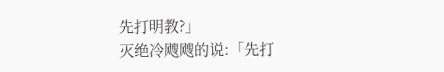先打明教?」
灭绝冷飕飕的说:「先打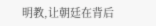明教,让朝廷在背后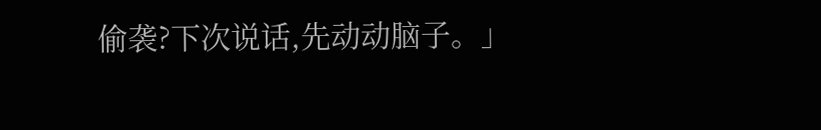偷袭?下次说话,先动动脑子。」